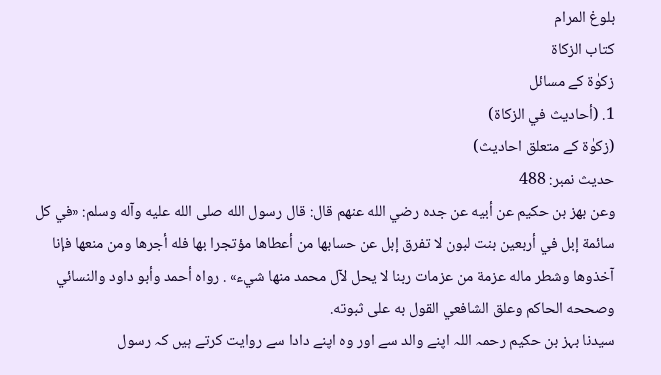بلوغ المرام
كتاب الزكاة
زکوٰۃ کے مسائل
1. (أحاديث في الزكاة)
(زکوٰۃ کے متعلق احادیث)
حدیث نمبر: 488
وعن بهز بن حكيم عن أبيه عن جده رضي الله عنهم قال: قال رسول الله صلى الله عليه وآله وسلم: «في كل سائمة إبل في أربعين بنت لبون لا تفرق إبل عن حسابها من أعطاها مؤتجرا بها فله أجرها ومن منعها فإنا آخذوها وشطر ماله عزمة من عزمات ربنا لا يحل لآل محمد منها شيء» . رواه أحمد وأبو داود والنسائي وصححه الحاكم وعلق الشافعي القول به على ثبوته.
سیدنا بہز بن حکیم رحمہ اللہ اپنے والد سے اور وہ اپنے دادا سے روایت کرتے ہیں کہ رسول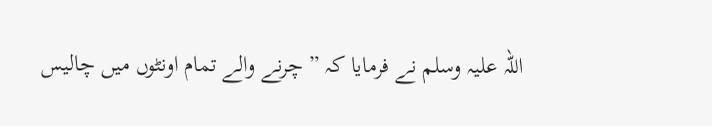اللہ علیہ وسلم نے فرمایا کہ ” چرنے والے تمام اونٹوں میں چالیس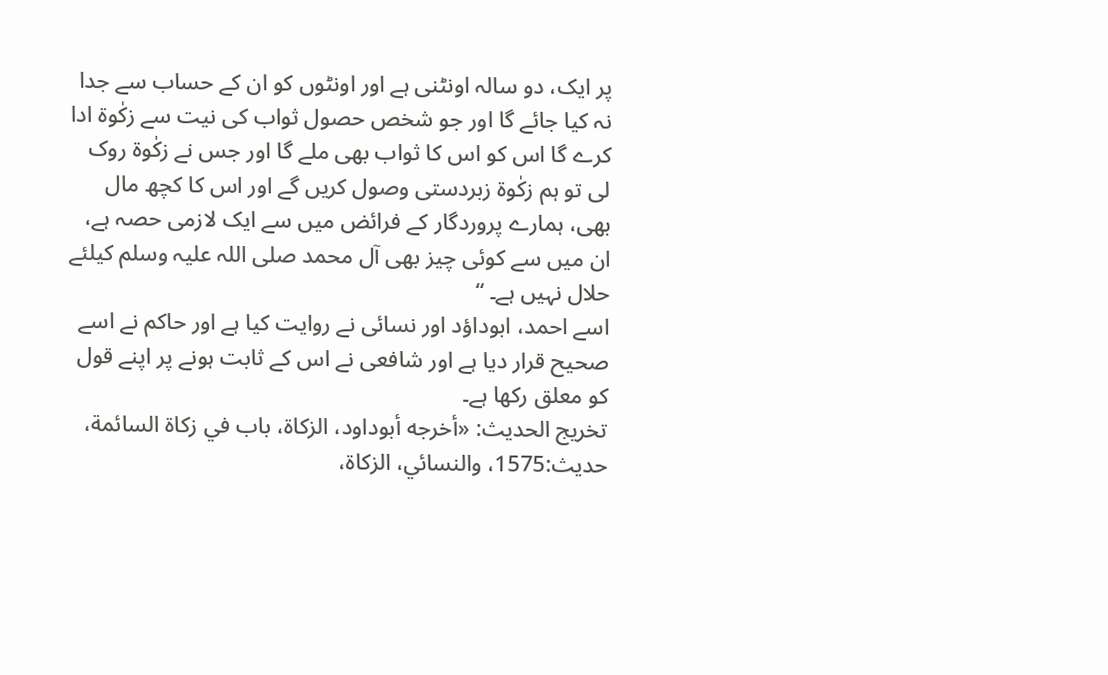پر ایک، دو سالہ اونٹنی ہے اور اونٹوں کو ان کے حساب سے جدا نہ کیا جائے گا اور جو شخص حصول ثواب کی نیت سے زکٰوۃ ادا کرے گا اس کو اس کا ثواب بھی ملے گا اور جس نے زکٰوۃ روک لی تو ہم زکٰوۃ زبردستی وصول کریں گے اور اس کا کچھ مال بھی، ہمارے پروردگار کے فرائض میں سے ایک لازمی حصہ ہے، ان میں سے کوئی چیز بھی آل محمد صلی اللہ علیہ وسلم کیلئے حلال نہیں ہے۔ “
اسے احمد، ابوداؤد اور نسائی نے روایت کیا ہے اور حاکم نے اسے صحیح قرار دیا ہے اور شافعی نے اس کے ثابت ہونے پر اپنے قول کو معلق رکھا ہے۔
تخریج الحدیث: «أخرجه أبوداود، الزكاة، باب في زكاة السائمة، حديث:1575، والنسائي، الزكاة،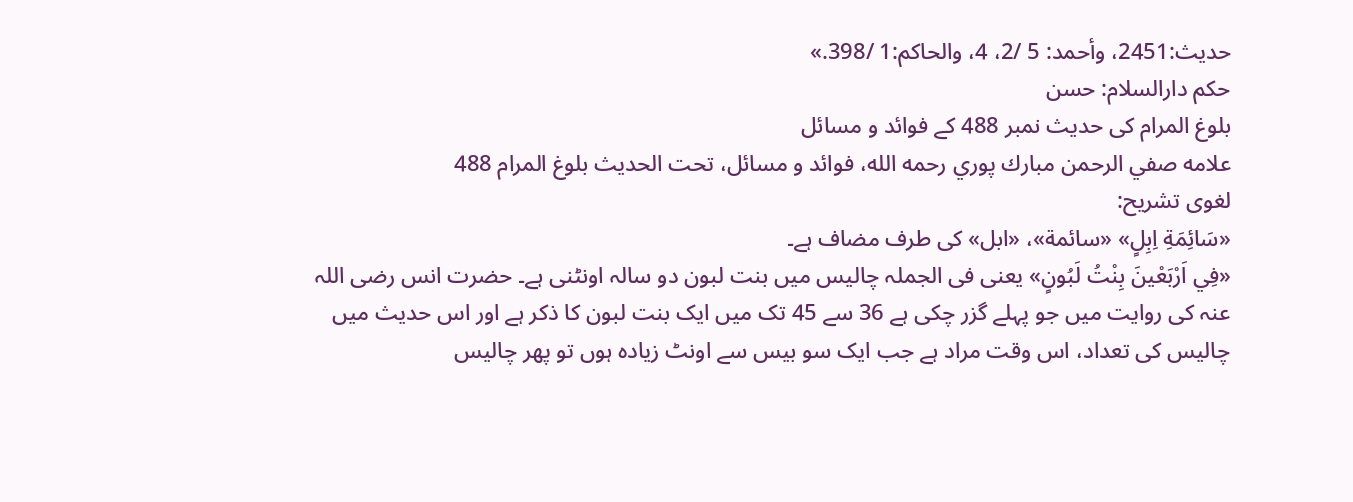حديث:2451، وأحمد: 5 /2، 4، والحاكم:1 /398.»
حكم دارالسلام: حسن
بلوغ المرام کی حدیث نمبر 488 کے فوائد و مسائل
علامه صفي الرحمن مبارك پوري رحمه الله، فوائد و مسائل، تحت الحديث بلوغ المرام 488
لغوی تشریح:
«سَائِمَةِ اِبِلٍ» «سائمة»، «ابل» کی طرف مضاف ہے۔
«فِي اَرْبَعْينَ بِنْتُ لَبُونٍ» یعنی فی الجملہ چالیس میں بنت لبون دو سالہ اونٹنی ہے۔ حضرت انس رضی اللہ عنہ کی روایت میں جو پہلے گزر چکی ہے 36 سے 45 تک میں ایک بنت لبون کا ذکر ہے اور اس حدیث میں چالیس کی تعداد، اس وقت مراد ہے جب ایک سو بیس سے اونٹ زیادہ ہوں تو پھر چالیس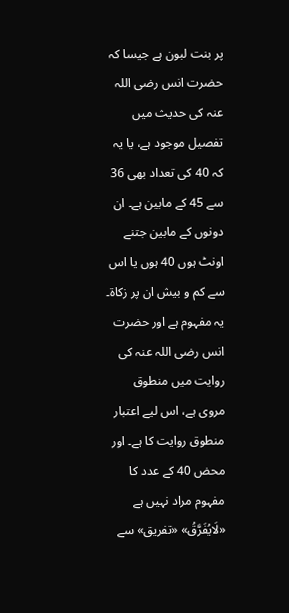پر بنت لبون ہے جیسا کہ حضرت انس رضی اللہ عنہ کی حدیث میں تفصیل موجود ہے، یا یہ کہ 40 کی تعداد بھی 36 سے 45 کے مابین ہے۔ ان دونوں کے مابین جتنے اونٹ ہوں 40 ہوں یا اس سے کم و بیش ان پر زکاۃ۔ یہ مفہوم ہے اور حضرت انس رضی اللہ عنہ کی روایت میں منطوق مروی ہے، اس لیے اعتبار منطوق روایت کا ہے۔ اور محض 40 کے عدد کا مفہوم مراد نہیں ہے
«لَايُفَرَّقُ» «تفريق» سے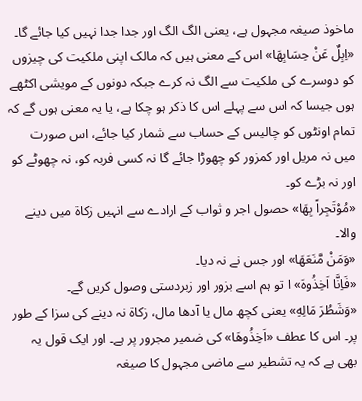ماخوذ صیغہ مجہول ہے، یعنی الگ الگ اور جدا جدا نہیں کیا جائے گا۔
«اِبِلٌ عَنْ حِسَابِهَا» اس کے معنی ہیں کہ مالک اپنی ملکیت کی چیزوں کو دوسرے کی ملکیت سے الگ نہ کرے جبکہ دونوں کے مویشی اکٹھے ہوں جیسا کہ اس سے پہلے اس کا ذکر ہو چکا ہے، یا یہ معنی ہوں گے کہ تمام اونٹوں کو چالیس کے حساب سے شمار کیا جائے، اس صورت میں نہ مریل اور کمزور کو چھوڑا جائے گا نہ کسی فربہ کو، نہ چھوٹے کو اور نہ بڑے کو۔
«مُوْتَجِراً بِهَا» حصول اجر و ثواب کے ارادے سے انہیں زکاۃ میں دینے والا۔
«وَمَنْ مَّنَعَهَا» اور جس نے نہ دیا۔
«فَاِنَّا اَخِذُوهَ» ا تو ہم اسے بزور اور زبردستی وصول کریں گے۔
«وَشَطُرَ مَالِهِ» یعنی کچھ مال یا آدھا مال، زکاۃ نہ دینے کی سزا کے طور پر۔ اس کا عطف «اَخِذُوهَا» کی ضمیر مجرور پر ہے۔ اور ایک قول یہ بھی ہے کہ یہ تشطیر سے ماضی مجہول کا صیغہ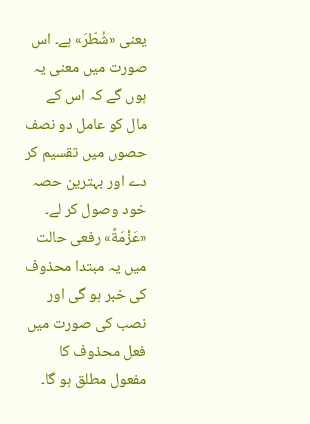یعنی «شُطّرَ» ہے۔ اس صورت میں معنی یہ ہوں گے کہ اس کے مال کو عامل دو نصف حصوں میں تقسیم کر دے اور بہترین حصہ خود وصول کر لے۔
«عَزْمَةً» رفعی حالت میں یہ مبتدا محذوف کی خبر ہو گی اور نصب کی صورت میں فعل محذوف کا مفعول مطلق ہو گا۔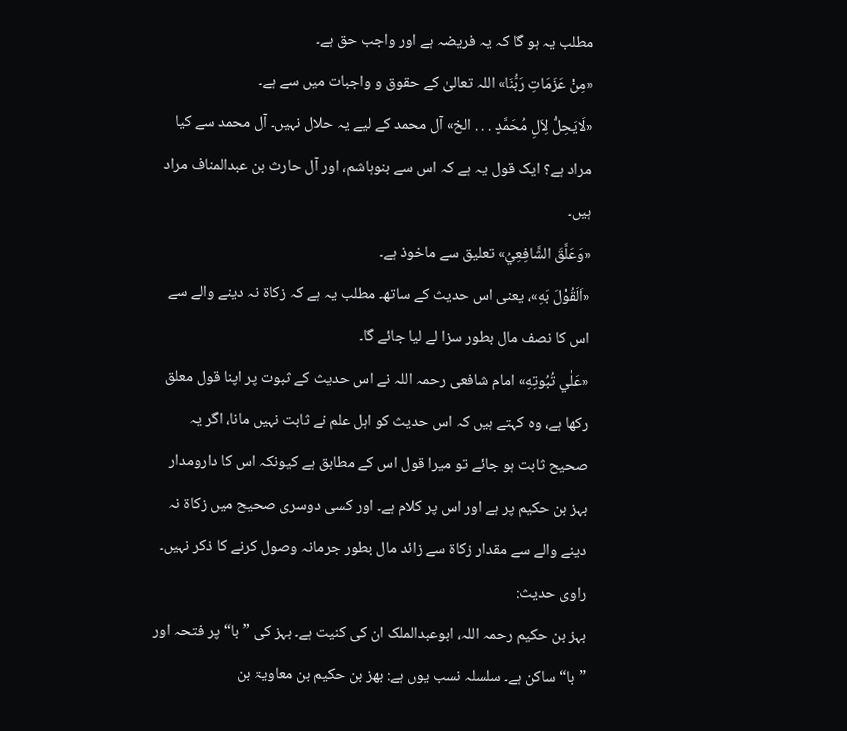مطلب یہ ہو گا کہ یہ فریضہ ہے اور واجب حق ہے۔
«مِنْ عَزَمَاتِ رَبُّنَا» اللہ تعالیٰ کے حقوق و واجبات میں سے ہے۔
«لَايَحِلُّ لِاَلِ مُحَمَّدٍ . . . الخ» آل محمد کے لیے یہ حلال نہیں۔ آل محمد سے کیا مراد ہے؟ ایک قول یہ ہے کہ اس سے بنوہاشم، اور آل حارث بن عبدالمناف مراد ہیں۔
«وَعَلَّقَ الشَّافِعِيُ» تعلیق سے ماخوذ ہے۔
«اَلَقُوْلَ بَهِ»، یعنی اس حدیث کے ساتھ۔ مطلب یہ ہے کہ زکاۃ نہ دینے والے سے اس کا نصف مال بطور سزا لے لیا جائے گا۔
«عَلٰي تُبُوتِهِ» امام شافعی رحمہ اللہ نے اس حدیث کے ثبوت پر اپنا قول معلق رکھا ہے، وہ کہتے ہیں کہ اس حدیث کو اہل علم نے ثابت نہیں مانا، اگر یہ صحیح ثابت ہو جائے تو میرا قول اس کے مطابق ہے کیونکہ اس کا دارومدار بہز بن حکیم پر ہے اور اس پر کلام ہے۔ اور کسی دوسری صحیح میں زکاۃ نہ دینے والے سے مقدار زکاۃ سے زائد مال بطور جرمانہ وصول کرنے کا ذکر نہیں۔
راوی حدیث:
بہز بن حکیم رحمہ اللہ، ابوعبدالملک ان کی کنیت ہے۔ بہز کی ”با“ پر فتحہ اور ”با“ ساکن ہے۔ سلسلہ نسب یوں ہے: بھز بن حکیم بن معاویۃ بن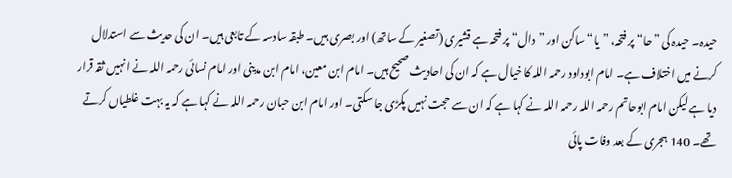حیدہ۔ حیدہ کی ”حا“ پر فتحہ، ”یا“ ساکن اور ”دال“ پر فتحہ ہے قشیری (تصغیر کے ساتھ) اور بصری ہیں۔ طبقہ سادسہ کے تابعی ہیں۔ ان کی حدیث سے استدلال کرنے میں اختلاف ہے۔ امام ابوداود رحمہ اللہ کا خیال ہے کہ ان کی احادیث صحیح ہیں۔ امام ابن معین، امام ابن مدینی اور امام نسائی رحمہ اللہ نے انہیں ثقہ قرار دیا ہے لیکن امام ابوحاتم رحمہ اللہ رحمہ اللہ نے کہا ہے کہ ان سے حجت نہیں پکڑی جا سکتی۔ اور امام ابن حبان رحمہ اللہ نے کہا ہے کہ یہ بہت غلطیاں کرتے تھے۔ 140 ہجری کے بعد وفات پائی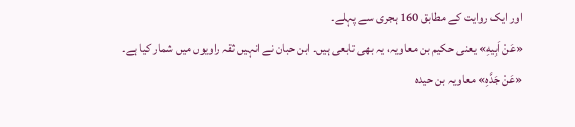اور ایک روایت کے مطابق 160 ہجری سے پہلے۔
«عَنْ اَبِيهِ» یعنی حکیم بن معاویہ، یہ بھی تابعی ہیں۔ ابن حبان نے انہیں ثقہ راویوں میں شمار کیا ہے۔
«عَنْ جَدَّهِ» معاویہ بن حیدہ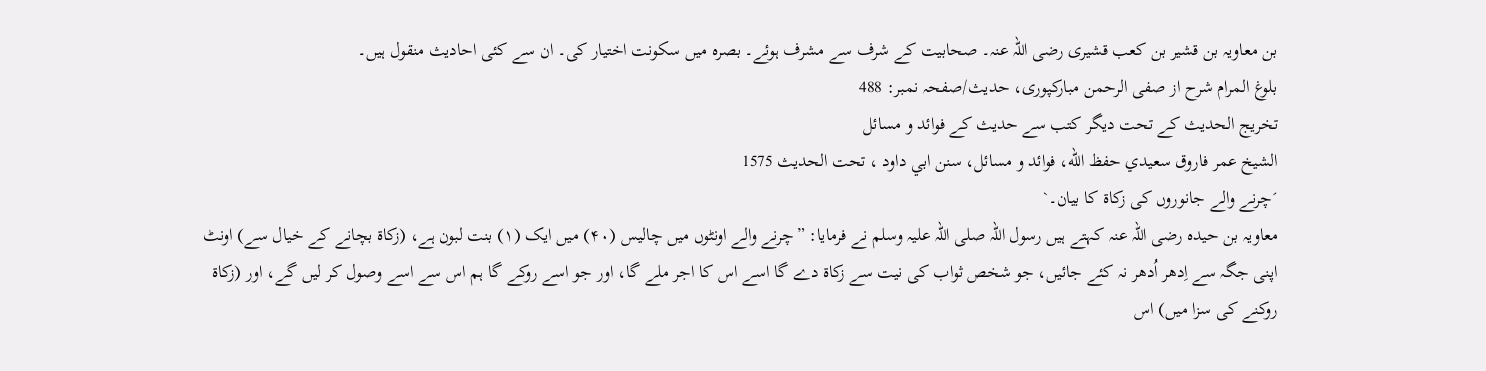بن معاویہ بن قشیر بن کعب قشیری رضی اللہ عنہ۔ صحابیت کے شرف سے مشرف ہوئے۔ بصرہ میں سکونت اختیار کی۔ ان سے کئی احادیث منقول ہیں۔
بلوغ المرام شرح از صفی الرحمن مبارکپوری، حدیث/صفحہ نمبر: 488
تخریج الحدیث کے تحت دیگر کتب سے حدیث کے فوائد و مسائل
الشيخ عمر فاروق سعيدي حفظ الله، فوائد و مسائل، سنن ابي داود ، تحت الحديث 1575
´چرنے والے جانوروں کی زکاۃ کا بیان۔`
معاویہ بن حیدہ رضی اللہ عنہ کہتے ہیں رسول اللہ صلی اللہ علیہ وسلم نے فرمایا: ”چرنے والے اونٹوں میں چالیس (۴۰) میں ایک (۱) بنت لبون ہے، (زکاۃ بچانے کے خیال سے) اونٹ اپنی جگہ سے اِدھر اُدھر نہ کئے جائیں، جو شخص ثواب کی نیت سے زکاۃ دے گا اسے اس کا اجر ملے گا، اور جو اسے روکے گا ہم اس سے اسے وصول کر لیں گے، اور (زکاۃ روکنے کی سزا میں) اس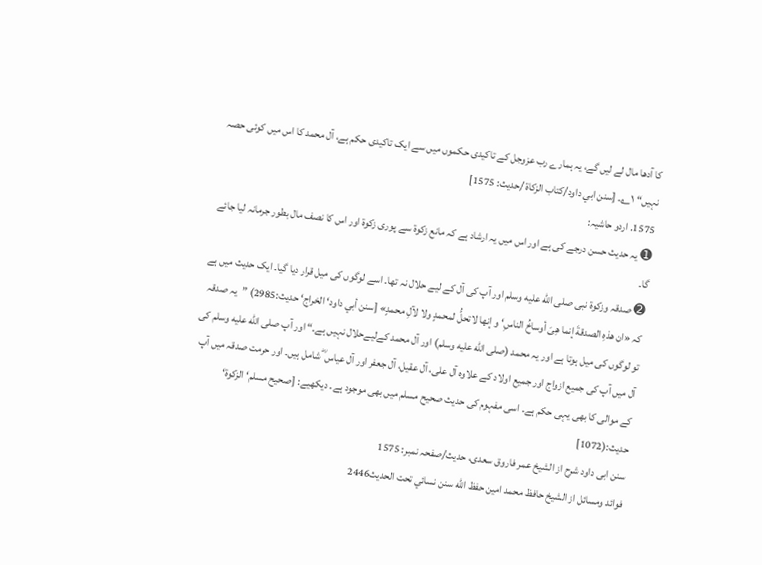کا آدھا مال لے لیں گے، یہ ہمارے رب عزوجل کے تاکیدی حکموں میں سے ایک تاکیدی حکم ہے، آل محمد کا اس میں کوئی حصہ نہیں“ ۱؎۔ [سنن ابي داود/كتاب الزكاة /حدیث: 1575]
1575. اردو حاشیہ:
➊ یہ حدیث حسن درجے کی ہے اور اس میں یہ ارشاد ہے کہ مانع زکوۃ سے پوری زکوۃ اور اس کا نصف مال بطور جرمانہ لیا جائے گا۔
➋ صدقہ وزکوۃ نبی صلى الله عليه وسلم اور آپ کی آل کے لیے حلال نہ تھا۔ اسے لوگوں کی میل قرار دیا گیا۔ ایک حدیث میں ہے کہ «ان هذهِ الصدقةَ إنما هِىَ أوساخُ الناسِ‘ و إنها لاتحلُّ لمحمدٍ ولا لآلِ محمدٍ» [سنن أبي داود‘ الخراج‘ حدیث:2985) ”یہ صدقہ تو لوگوں کی میل ہوتا ہے اور یہ محمد (صلى الله عليه وسلم) اور آل محمد کےلیےحلال نہیں ہے۔“ اور آپ صلى الله عليه وسلم کی آل میں آپ کی جمیع ازواج اور جمیع اولاد کے علاوہ آل علی، آل عقیل، آل جعفر اور آل عیاس ؓ شامل ہیں۔ اور حرمت صدقہ میں آپ کے موالی کا بھی یہی حکم ہے۔ اسی مفہوم کی حدیث صحیح مسلم میں بھی موجود ہے۔ دیکھیے: [صحیح مسلم‘ الزکوة‘ حدیث:(1072]
سنن ابی داود شرح از الشیخ عمر فاروق سعدی، حدیث/صفحہ نمبر: 1575
فوائد ومسائل از الشيخ حافظ محمد امين حفظ الله سنن نسائي تحت الحديث2446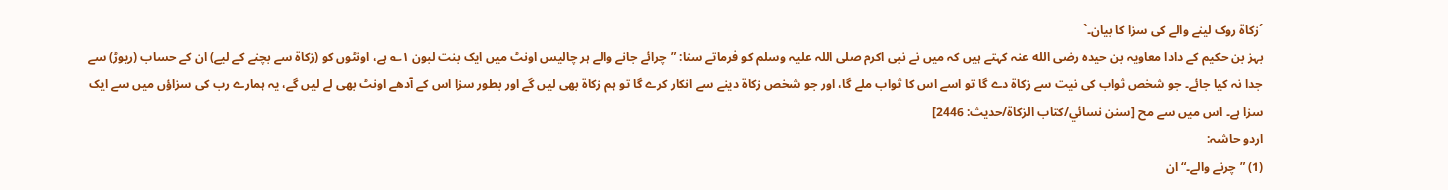´زکاۃ روک لینے والے کی سزا کا بیان۔`
بہز بن حکیم کے دادا معاویہ بن حیدہ رضی الله عنہ کہتے ہیں کہ میں نے نبی اکرم صلی اللہ علیہ وسلم کو فرماتے سنا: ”چرائے جانے والے ہر چالیس اونٹ میں ایک بنت لبون ۱؎ ہے، اونٹوں کو (زکاۃ سے بچنے کے لیے) ان کے حساب (ریوڑ) سے جدا نہ کیا جائے۔ جو شخص ثواب کی نیت سے زکاۃ دے گا تو اسے اس کا ثواب ملے گا، اور جو شخص زکاۃ دینے سے انکار کرے گا تو ہم زکاۃ بھی لیں گے اور بطور سزا اس کے آدھے اونٹ بھی لے لیں گے، یہ ہمارے رب کی سزاؤں میں سے ایک سزا ہے۔ اس میں سے مح [سنن نسائي/كتاب الزكاة/حدیث: 2446]
اردو حاشہ:
(1) ”چرنے والے۔“ ان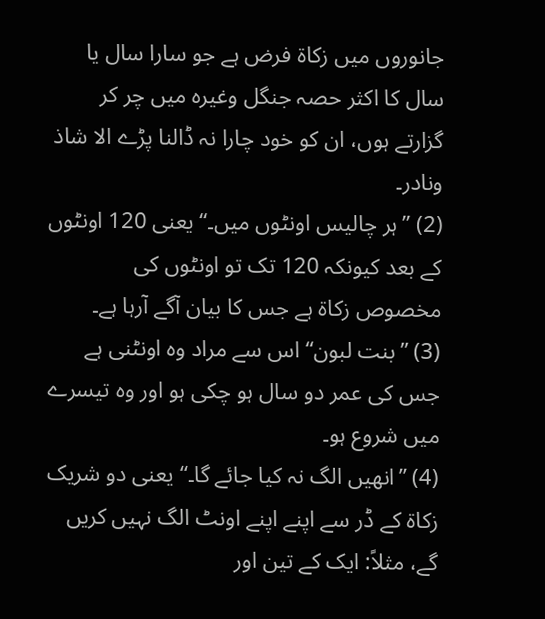جانوروں میں زکاۃ فرض ہے جو سارا سال یا سال کا اکثر حصہ جنگل وغیرہ میں چر کر گزارتے ہوں، ان کو خود چارا نہ ڈالنا پڑے الا شاذ ونادر۔
(2) ”ہر چالیس اونٹوں میں۔“ یعنی 120 اونٹوں کے بعد کیونکہ 120 تک تو اونٹوں کی مخصوص زکاۃ ہے جس کا بیان آگے آرہا ہے۔
(3) ”بنت لبون“ اس سے مراد وہ اونٹنی ہے جس کی عمر دو سال ہو چکی ہو اور وہ تیسرے میں شروع ہو۔
(4) ”انھیں الگ نہ کیا جائے گا۔“ یعنی دو شریک زکاۃ کے ڈر سے اپنے اپنے اونٹ الگ نہیں کریں گے، مثلاً: ایک کے تین اور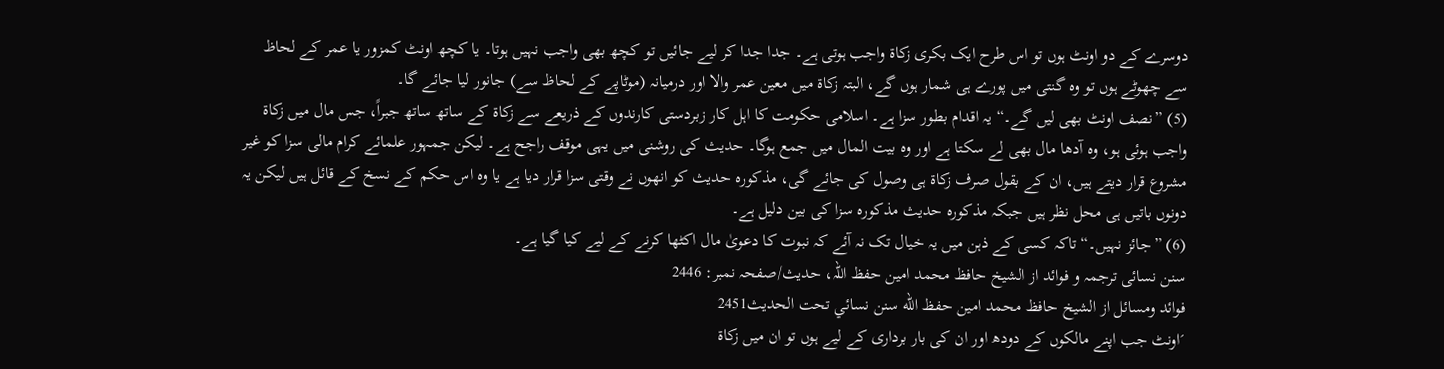دوسرے کے دو اونٹ ہوں تو اس طرح ایک بکری زکاۃ واجب ہوتی ہے۔ جدا جدا کر لیے جائیں تو کچھ بھی واجب نہیں ہوتا۔ یا کچھ اونٹ کمزور یا عمر کے لحاظ سے چھوٹے ہوں تو وہ گنتی میں پورے ہی شمار ہوں گے، البتہ زکاۃ میں معین عمر والا اور درمیانہ (موٹاپے کے لحاظ سے) جانور لیا جائے گا۔
(5) ”نصف اونٹ بھی لیں گے۔“ یہ اقدام بطور سزا ہے۔ اسلامی حکومت کا اہل کار زبردستی کارندوں کے ذریعے سے زکاۃ کے ساتھ ساتھ جبراً، جس مال میں زکاۃ واجب ہوئی ہو، وہ آدھا مال بھی لے سکتا ہے اور وہ بیت المال میں جمع ہوگا۔ حدیث کی روشنی میں یہی موقف راجح ہے۔ لیکن جمہور علمائے کرام مالی سزا کو غیر مشروع قرار دیتے ہیں، ان کے بقول صرف زکاۃ ہی وصول کی جائے گی، مذکورہ حدیث کو انھوں نے وقتی سزا قرار دیا ہے یا وہ اس حکم کے نسخ کے قائل ہیں لیکن یہ دونوں باتیں ہی محل نظر ہیں جبکہ مذکورہ حدیث مذکورہ سزا کی بین دلیل ہے۔
(6) ”جائز نہیں۔“ تاکہ کسی کے ذہن میں یہ خیال تک نہ آئے کہ نبوت کا دعویٰ مال اکٹھا کرنے کے لیے کیا گیا ہے۔
سنن نسائی ترجمہ و فوائد از الشیخ حافظ محمد امین حفظ اللہ، حدیث/صفحہ نمبر: 2446
فوائد ومسائل از الشيخ حافظ محمد امين حفظ الله سنن نسائي تحت الحديث2451
´اونٹ جب اپنے مالکوں کے دودھ اور ان کی بار برداری کے لیے ہوں تو ان میں زکاۃ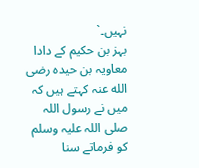نہیں۔`
بہز بن حکیم کے دادا معاویہ بن حیدہ رضی الله عنہ کہتے ہیں کہ میں نے رسول اللہ صلی اللہ علیہ وسلم کو فرماتے سنا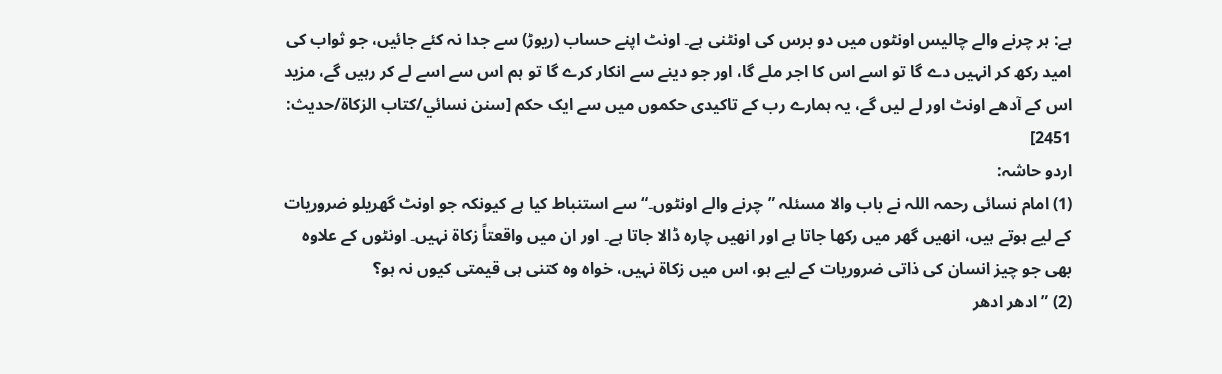ہے: ہر چرنے والے چالیس اونٹوں میں دو برس کی اونٹنی ہے۔ اونٹ اپنے حساب (ریوڑ) سے جدا نہ کئے جائیں، جو ثواب کی امید رکھ کر انہیں دے گا تو اسے اس کا اجر ملے گا، اور جو دینے سے انکار کرے گا تو ہم اس سے اسے لے کر رہیں گے، مزید اس کے آدھے اونٹ اور لے لیں گے، یہ ہمارے رب کے تاکیدی حکموں میں سے ایک حکم [سنن نسائي/كتاب الزكاة/حدیث: 2451]
اردو حاشہ:
(1) امام نسائی رحمہ اللہ نے باب والا مسئلہ ”چرنے والے اونٹوں۔“ سے استنباط کیا ہے کیونکہ جو اونٹ گھریلو ضروریات کے لیے ہوتے ہیں، انھیں گھر میں رکھا جاتا ہے اور انھیں چارہ ڈالا جاتا ہے۔ اور ان میں واقعتاً زکاۃ نہیں۔ اونٹوں کے علاوہ بھی جو چیز انسان کی ذاتی ضروریات کے لیے ہو، اس میں زکاۃ نہیں، خواہ وہ کتنی ہی قیمتی کیوں نہ ہو؟
(2) ”ادھر ادھر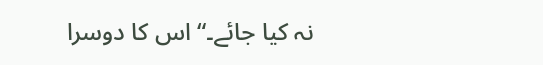نہ کیا جائے۔“ اس کا دوسرا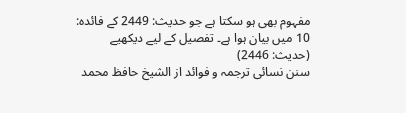مفہوم بھی ہو سکتا ہے جو حدیث: 2449 کے فائدہ: 10 میں بیان ہوا ہے۔ تفصیل کے لیے دیکھیے (حدیث: 2446)
سنن نسائی ترجمہ و فوائد از الشیخ حافظ محمد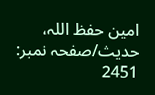امین حفظ اللہ، حدیث/صفحہ نمبر: 2451